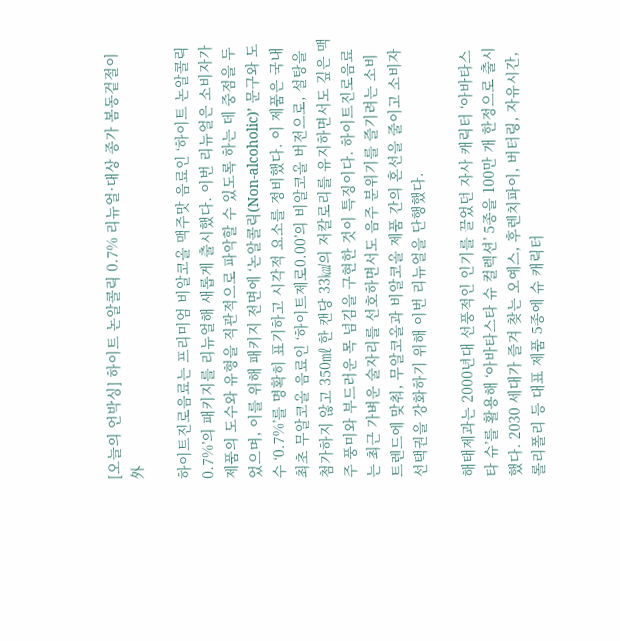[오늘의 언박싱] 하이트 논알콜릭 0.7% 리뉴얼·대상 종가 봄동겉절이 外

하이트진로음료는 프리미엄 비알코올 맥주맛 음료인 ‘하이트 논알콜릭 0.7%’의 패키지를 리뉴얼해 새롭게 출시했다. 이번 리뉴얼은 소비자가 제품의 도수와 유형을 직관적으로 파악할 수 있도록 하는 데 중점을 두었으며, 이를 위해 패키지 전면에 ‘논알콜릭(Non-alcoholic)’ 문구와 도수 ‘0.7%’를 명확히 표기하고 시각적 요소를 정비했다. 이 제품은 국내 최초 무알코올 음료인 ‘하이트제로0.00’의 비알코올 버전으로, 설탕을 첨가하지 않고 350㎖ 한 캔당 33㎉의 저칼로리를 유지하면서도 깊은 맥주 풍미와 부드러운 목 넘김을 구현한 것이 특징이다. 하이트진로음료는 최근 가벼운 술자리를 선호하면서도 음주 분위기를 즐기려는 소비 트렌드에 맞춰, 무알코올과 비알코올 제품 간의 혼선을 줄이고 소비자 선택권을 강화하기 위해 이번 리뉴얼을 단행했다.

해태제과는 2000년대 선풍적인 인기를 끌었던 자사 캐릭터 ‘아바타스타 슈’를 활용해 ‘아바타스타 슈 컬렉션’ 5종을 100만 개 한정으로 출시했다. 2030 세대가 즐겨 찾는 오예스, 후렌치파이, 버터링, 자유시간, 롤리폴리 등 대표 제품 5종에 슈 캐릭터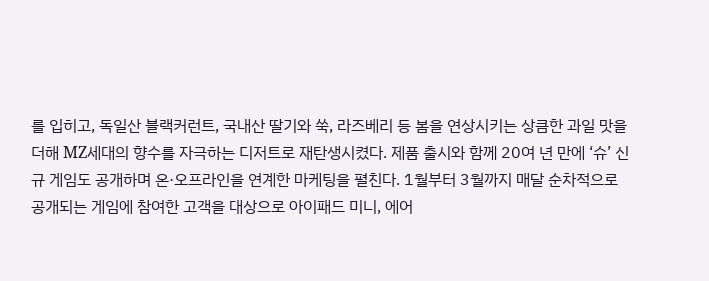를 입히고, 독일산 블랙커런트, 국내산 딸기와 쑥, 라즈베리 등 봄을 연상시키는 상큼한 과일 맛을 더해 MZ세대의 향수를 자극하는 디저트로 재탄생시켰다. 제품 출시와 함께 20여 년 만에 ‘슈’ 신규 게임도 공개하며 온·오프라인을 연계한 마케팅을 펼친다. 1월부터 3월까지 매달 순차적으로 공개되는 게임에 참여한 고객을 대상으로 아이패드 미니, 에어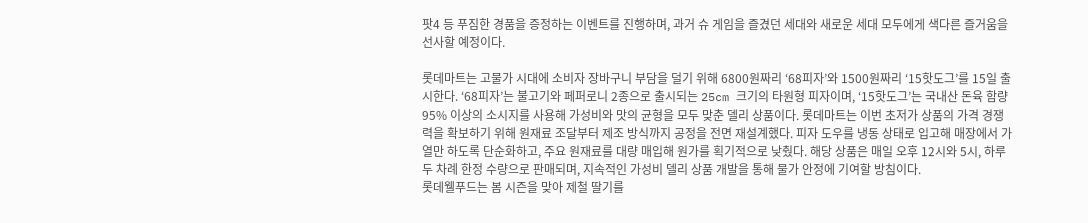팟4 등 푸짐한 경품을 증정하는 이벤트를 진행하며, 과거 슈 게임을 즐겼던 세대와 새로운 세대 모두에게 색다른 즐거움을 선사할 예정이다.

롯데마트는 고물가 시대에 소비자 장바구니 부담을 덜기 위해 6800원짜리 ‘68피자’와 1500원짜리 ‘15핫도그’를 15일 출시한다. ‘68피자’는 불고기와 페퍼로니 2종으로 출시되는 25cm 크기의 타원형 피자이며, ‘15핫도그’는 국내산 돈육 함량 95% 이상의 소시지를 사용해 가성비와 맛의 균형을 모두 맞춘 델리 상품이다. 롯데마트는 이번 초저가 상품의 가격 경쟁력을 확보하기 위해 원재료 조달부터 제조 방식까지 공정을 전면 재설계했다. 피자 도우를 냉동 상태로 입고해 매장에서 가열만 하도록 단순화하고, 주요 원재료를 대량 매입해 원가를 획기적으로 낮췄다. 해당 상품은 매일 오후 12시와 5시, 하루 두 차례 한정 수량으로 판매되며, 지속적인 가성비 델리 상품 개발을 통해 물가 안정에 기여할 방침이다.
롯데웰푸드는 봄 시즌을 맞아 제철 딸기를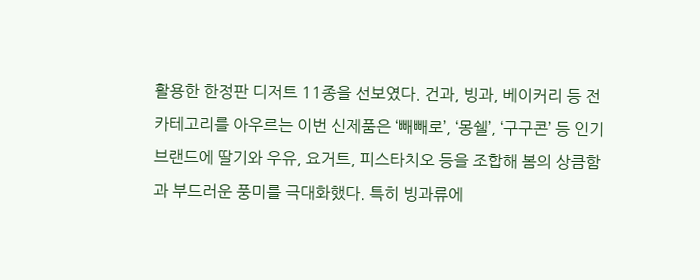활용한 한정판 디저트 11종을 선보였다. 건과, 빙과, 베이커리 등 전 카테고리를 아우르는 이번 신제품은 ‘빼빼로’, ‘몽쉘’, ‘구구콘’ 등 인기 브랜드에 딸기와 우유, 요거트, 피스타치오 등을 조합해 봄의 상큼함과 부드러운 풍미를 극대화했다. 특히 빙과류에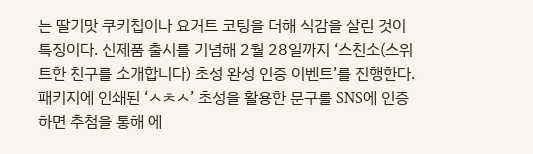는 딸기맛 쿠키칩이나 요거트 코팅을 더해 식감을 살린 것이 특징이다. 신제품 출시를 기념해 2월 28일까지 ‘스친소(스위트한 친구를 소개합니다) 초성 완성 인증 이벤트’를 진행한다. 패키지에 인쇄된 ‘ㅅㅊㅅ’ 초성을 활용한 문구를 SNS에 인증하면 추첨을 통해 에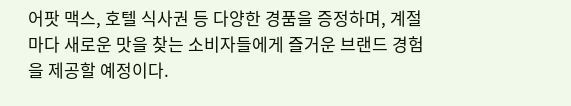어팟 맥스, 호텔 식사권 등 다양한 경품을 증정하며, 계절마다 새로운 맛을 찾는 소비자들에게 즐거운 브랜드 경험을 제공할 예정이다.